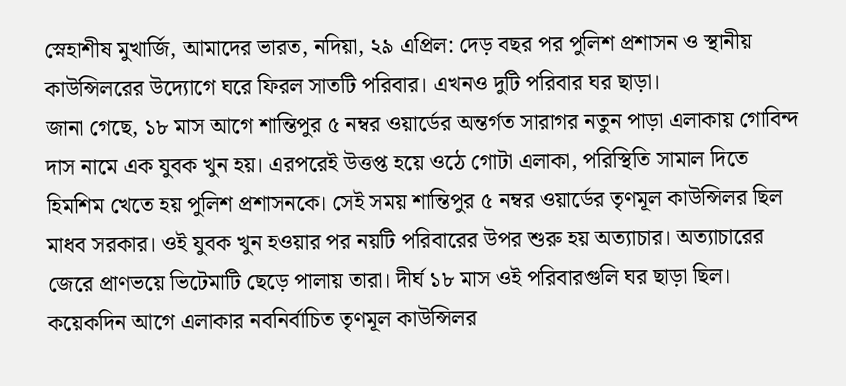স্নেহাশীষ মুখার্জি, আমাদের ভারত, নদিয়া, ২৯ এপ্রিল: দেড় বছর পর পুলিশ প্রশাসন ও স্থানীয় কাউন্সিলরের উদ্যোগে ঘরে ফিরল সাতটি পরিবার। এখনও দুটি পরিবার ঘর ছাড়া।
জানা গেছে, ১৮ মাস আগে শান্তিপুর ৫ নম্বর ওয়ার্ডের অন্তর্গত সারাগর নতুন পাড়া এলাকায় গোবিন্দ দাস নামে এক যুবক খুন হয়। এরপরেই উত্তপ্ত হয়ে ওঠে গোটা এলাকা, পরিস্থিতি সামাল দিতে হিমশিম খেতে হয় পুলিশ প্রশাসনকে। সেই সময় শান্তিপুর ৫ নম্বর ওয়ার্ডের তৃণমূল কাউন্সিলর ছিল মাধব সরকার। ওই যুবক খুন হওয়ার পর নয়টি পরিবারের উপর শুরু হয় অত্যাচার। অত্যাচারের জেরে প্রাণভয়ে ভিটেমাটি ছেড়ে পালায় তারা। দীর্ঘ ১৮ মাস ওই পরিবারগুলি ঘর ছাড়া ছিল। কয়েকদিন আগে এলাকার নবনির্বাচিত তৃণমূল কাউন্সিলর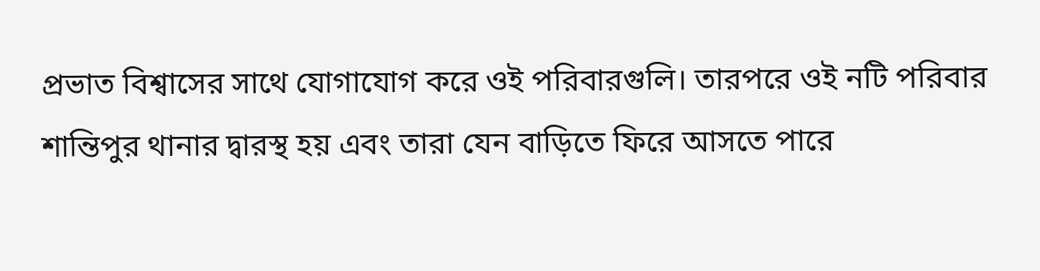প্রভাত বিশ্বাসের সাথে যোগাযোগ করে ওই পরিবারগুলি। তারপরে ওই নটি পরিবার শান্তিপুর থানার দ্বারস্থ হয় এবং তারা যেন বাড়িতে ফিরে আসতে পারে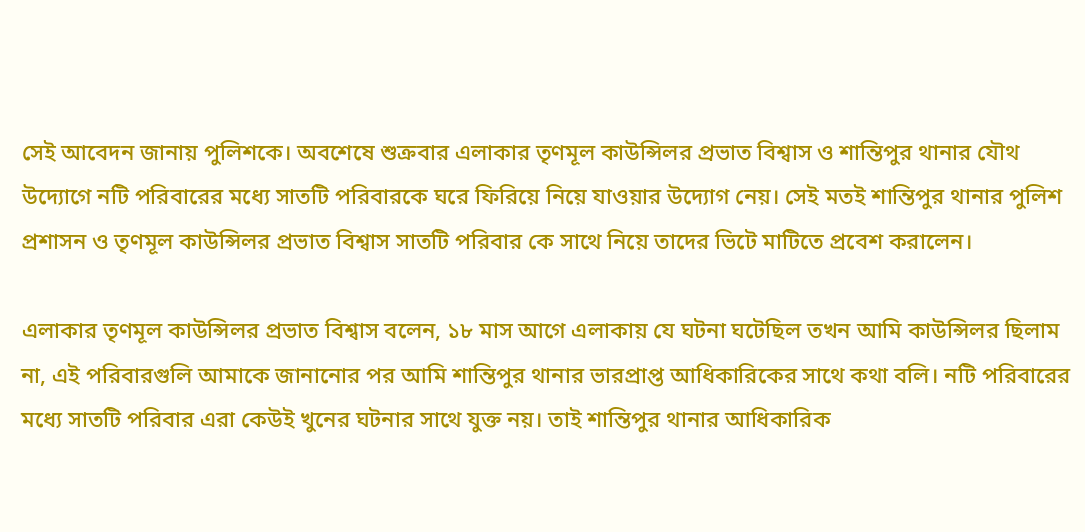সেই আবেদন জানায় পুলিশকে। অবশেষে শুক্রবার এলাকার তৃণমূল কাউন্সিলর প্রভাত বিশ্বাস ও শান্তিপুর থানার যৌথ উদ্যোগে নটি পরিবারের মধ্যে সাতটি পরিবারকে ঘরে ফিরিয়ে নিয়ে যাওয়ার উদ্যোগ নেয়। সেই মতই শান্তিপুর থানার পুলিশ প্রশাসন ও তৃণমূল কাউন্সিলর প্রভাত বিশ্বাস সাতটি পরিবার কে সাথে নিয়ে তাদের ভিটে মাটিতে প্রবেশ করালেন।

এলাকার তৃণমূল কাউন্সিলর প্রভাত বিশ্বাস বলেন, ১৮ মাস আগে এলাকায় যে ঘটনা ঘটেছিল তখন আমি কাউন্সিলর ছিলাম না, এই পরিবারগুলি আমাকে জানানোর পর আমি শান্তিপুর থানার ভারপ্রাপ্ত আধিকারিকের সাথে কথা বলি। নটি পরিবারের মধ্যে সাতটি পরিবার এরা কেউই খুনের ঘটনার সাথে যুক্ত নয়। তাই শান্তিপুর থানার আধিকারিক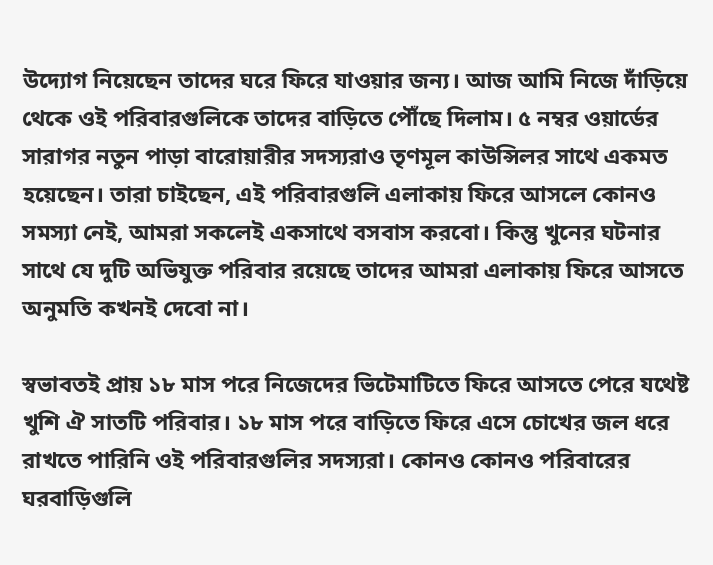উদ্যোগ নিয়েছেন তাদের ঘরে ফিরে যাওয়ার জন্য। আজ আমি নিজে দাঁড়িয়ে থেকে ওই পরিবারগুলিকে তাদের বাড়িতে পৌঁছে দিলাম। ৫ নম্বর ওয়ার্ডের সারাগর নতুন পাড়া বারোয়ারীর সদস্যরাও তৃণমূল কাউন্সিলর সাথে একমত হয়েছেন। তারা চাইছেন, এই পরিবারগুলি এলাকায় ফিরে আসলে কোনও সমস্যা নেই, আমরা সকলেই একসাথে বসবাস করবো। কিন্তু খুনের ঘটনার সাথে যে দুটি অভিযুক্ত পরিবার রয়েছে তাদের আমরা এলাকায় ফিরে আসতে অনুমতি কখনই দেবো না।

স্বভাবতই প্রায় ১৮ মাস পরে নিজেদের ভিটেমাটিতে ফিরে আসতে পেরে যথেষ্ট খুশি ঐ সাতটি পরিবার। ১৮ মাস পরে বাড়িতে ফিরে এসে চোখের জল ধরে রাখতে পারিনি ওই পরিবারগুলির সদস্যরা। কোনও কোনও পরিবারের ঘরবাড়িগুলি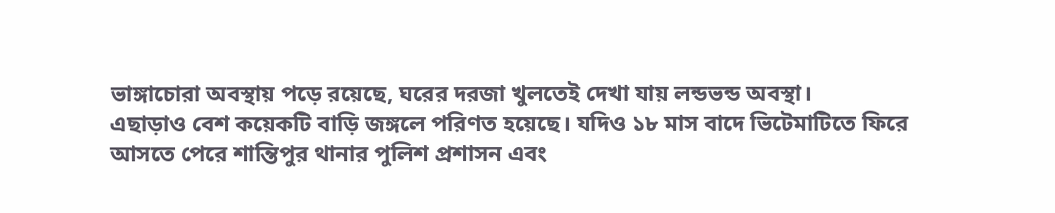ভাঙ্গাচোরা অবস্থায় পড়ে রয়েছে, ঘরের দরজা খুলতেই দেখা যায় লন্ডভন্ড অবস্থা।
এছাড়াও বেশ কয়েকটি বাড়ি জঙ্গলে পরিণত হয়েছে। যদিও ১৮ মাস বাদে ভিটেমাটিতে ফিরে আসতে পেরে শান্তিপুর থানার পুলিশ প্রশাসন এবং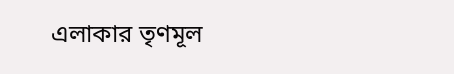এলাকার তৃণমূল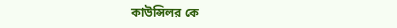কাউন্সিলর কে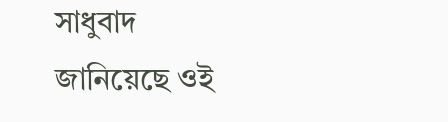সাধুবাদ জানিয়েছে ওই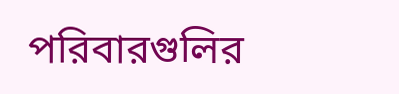পরিবারগুলির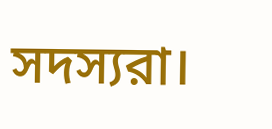সদস্যরা।